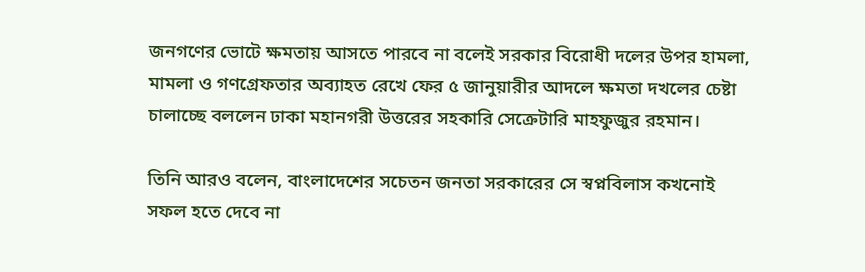জনগণের ভোটে ক্ষমতায় আসতে পারবে না বলেই সরকার বিরোধী দলের উপর হামলা, মামলা ও গণগ্রেফতার অব্যাহত রেখে ফের ৫ জানুয়ারীর আদলে ক্ষমতা দখলের চেষ্টা চালাচ্ছে বললেন ঢাকা মহানগরী উত্তরের সহকারি সেক্রেটারি মাহফুজুর রহমান।

তিনি আরও বলেন, বাংলাদেশের সচেতন জনতা সরকারের সে স্বপ্নবিলাস কখনোই সফল হতে দেবে না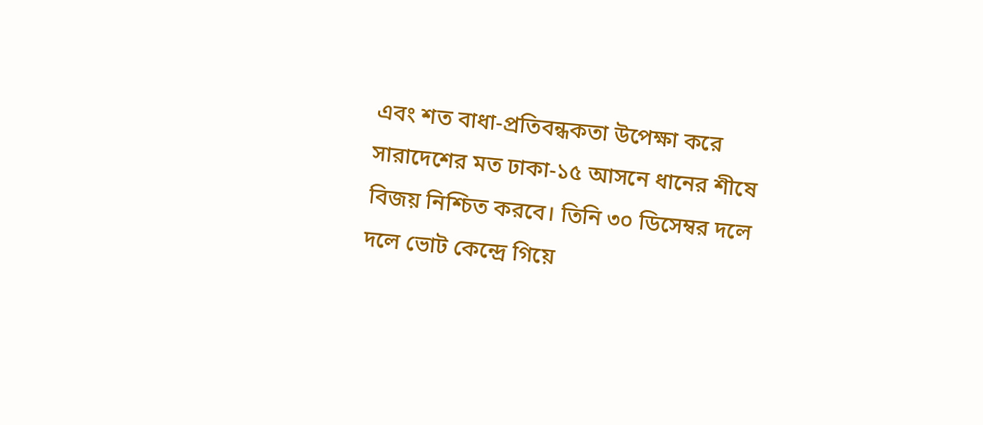এবং শত বাধা-প্রতিবন্ধকতা উপেক্ষা করে সারাদেশের মত ঢাকা-১৫ আসনে ধানের শীষে বিজয় নিশ্চিত করবে। তিনি ৩০ ডিসেম্বর দলে দলে ভোট কেন্দ্রে গিয়ে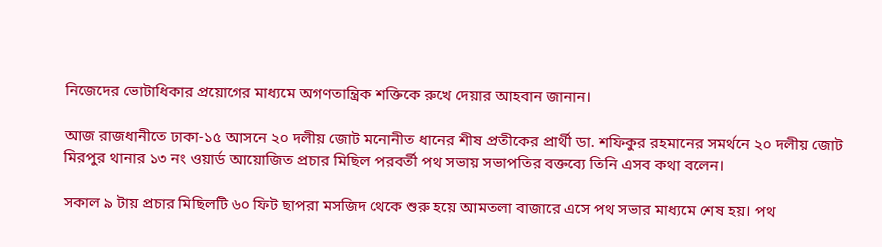নিজেদের ভোটাধিকার প্রয়োগের মাধ্যমে অগণতান্ত্রিক শক্তিকে রুখে দেয়ার আহবান জানান।

আজ রাজধানীতে ঢাকা-১৫ আসনে ২০ দলীয় জোট মনোনীত ধানের শীষ প্রতীকের প্রার্থী ডা. শফিকুর রহমানের সমর্থনে ২০ দলীয় জোট মিরপুর থানার ১৩ নং ওয়ার্ড আয়োজিত প্রচার মিছিল পরবর্তী পথ সভায় সভাপতির বক্তব্যে তিনি এসব কথা বলেন।

সকাল ৯ টায় প্রচার মিছিলটি ৬০ ফিট ছাপরা মসজিদ থেকে শুরু হয়ে আমতলা বাজারে এসে পথ সভার মাধ্যমে শেষ হয়। পথ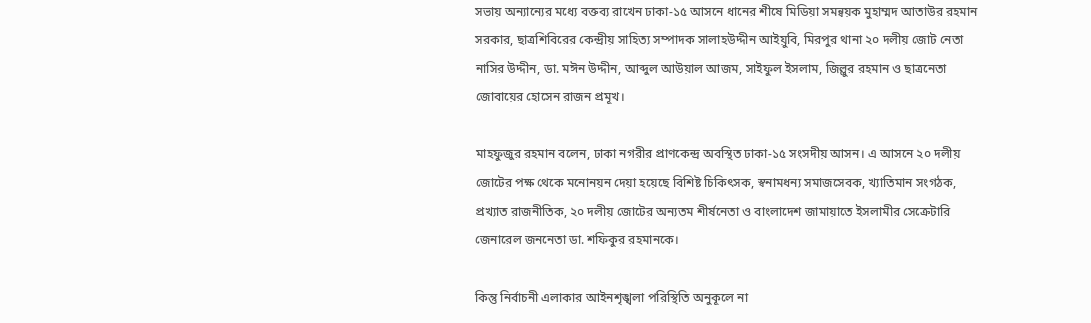সভায় অন্যান্যের মধ্যে বক্তব্য রাখেন ঢাকা-১৫ আসনে ধানের শীষে মিডিয়া সমন্বয়ক মুহাম্মদ আতাউর রহমান সরকার, ছাত্রশিবিরের কেন্দ্রীয় সাহিত্য সম্পাদক সালাহউদ্দীন আইয়ুবি, মিরপুর থানা ২০ দলীয় জোট নেতা নাসির উদ্দীন, ডা. মঈন উদ্দীন, আব্দুল আউয়াল আজম, সাইফুল ইসলাম, জিল্লুর রহমান ও ছাত্রনেতা জোবায়ের হোসেন রাজন প্রমূখ।

মাহফুজুর রহমান বলেন, ঢাকা নগরীর প্রাণকেন্দ্র অবস্থিত ঢাকা-১৫ সংসদীয় আসন। এ আসনে ২০ দলীয় জোটের পক্ষ থেকে মনোনয়ন দেয়া হয়েছে বিশিষ্ট চিকিৎসক, স্বনামধন্য সমাজসেবক, খ্যাতিমান সংগঠক, প্রখ্যাত রাজনীতিক, ২০ দলীয় জোটের অন্যতম শীর্ষনেতা ও বাংলাদেশ জামায়াতে ইসলামীর সেক্রেটারি জেনারেল জননেতা ডা. শফিকুর রহমানকে।

কিন্তু নির্বাচনী এলাকার আইনশৃঙ্খলা পরিস্থিতি অনুকূলে না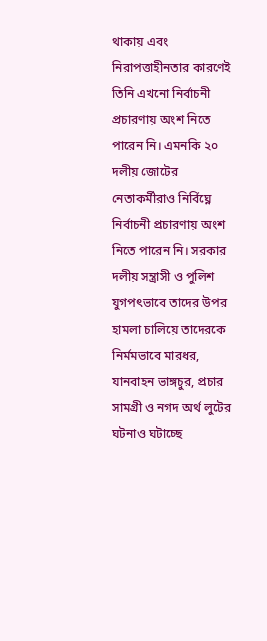থাকায় এবং নিরাপত্তাহীনতার কারণেই তিনি এখনো নির্বাচনী প্রচারণায় অংশ নিতে পারেন নি। এমনকি ২০ দলীয় জোটের নেতাকর্মীরাও নির্বিঘ্নে নির্বাচনী প্রচারণায় অংশ নিতে পারেন নি। সরকার দলীয় সন্ত্রাসী ও পুলিশ যুগপৎভাবে তাদের উপর হামলা চালিয়ে তাদেরকে নির্মমভাবে মারধর, যানবাহন ভাঙ্গচুর, প্রচার সামগ্রী ও নগদ অর্থ লুটের ঘটনাও ঘটাচ্ছে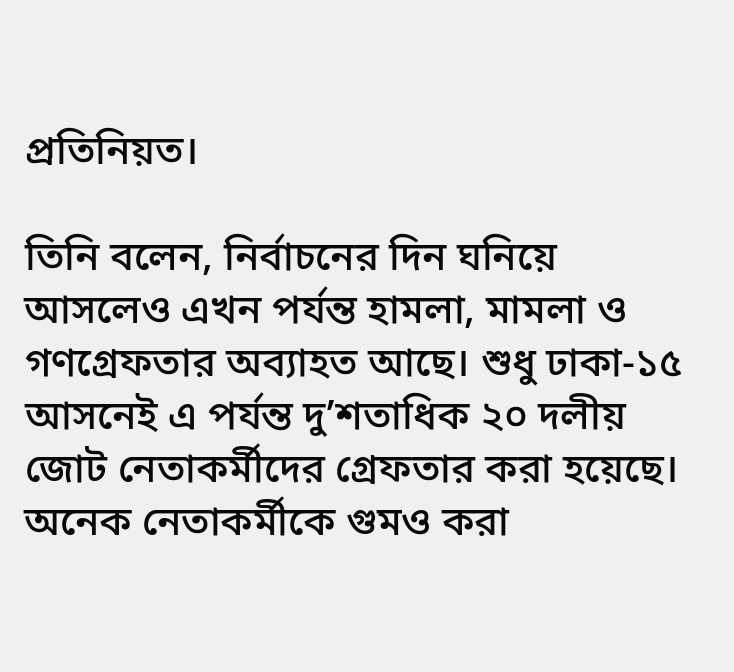প্রতিনিয়ত।

তিনি বলেন, নির্বাচনের দিন ঘনিয়ে আসলেও এখন পর্যন্ত হামলা, মামলা ও গণগ্রেফতার অব্যাহত আছে। শুধু ঢাকা-১৫ আসনেই এ পর্যন্ত দু’শতাধিক ২০ দলীয় জোট নেতাকর্মীদের গ্রেফতার করা হয়েছে। অনেক নেতাকর্মীকে গুমও করা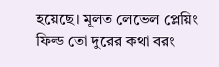হয়েছে। মূলত লেভেল প্লেয়িং ফিল্ড তো দুরের কথা বরং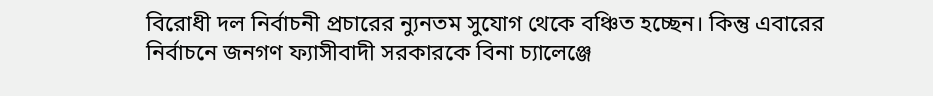বিরোধী দল নির্বাচনী প্রচারের ন্যুনতম সুযোগ থেকে বঞ্চিত হচ্ছেন। কিন্তু এবারের নির্বাচনে জনগণ ফ্যাসীবাদী সরকারকে বিনা চ্যালেঞ্জে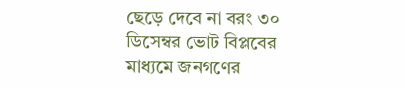ছেড়ে দেবে না বরং ৩০ ডিসেম্বর ভোট বিপ্লবের মাধ্যমে জনগণের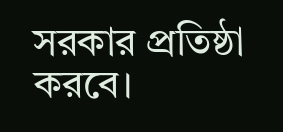সরকার প্রতিষ্ঠা করবে।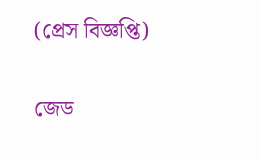(প্রেস বিজ্ঞপ্তি)


জেড